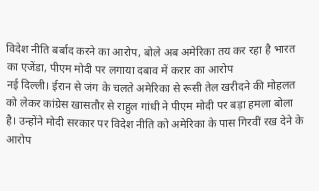विदेश नीति बर्बाद करने का आरोप, बोले अब अमेरिका तय कर रहा है भारत का एजेंडा, पीएम मोदी पर लगाया दबाव में करार का आरोप
नई दिल्ली। ईरान से जंग के चलते अमेरिका से रूसी तेल खरीदने की मोहलत को लेकर कांग्रेस खासतौर से राहुल गांधी ने पीएम मोदी पर बड़ा हमला बोला है। उन्होंने मोदी सरकार पर विदेश नीति को अमेरिका के पास गिरवीं रख देने के आरोप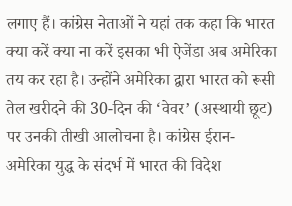लगाए हैं। कांग्रेस नेताओं ने यहां तक कहा कि भारत क्या करें क्या ना करें इसका भी ऐजेंडा अब अमेरिका तय कर रहा है। उन्होंने अमेरिका द्वारा भारत को रूसी तेल खरीदने की 30-दिन की ‘वेवर’ (अस्थायी छूट) पर उनकी तीखी आलोचना है। कांग्रेस ईरान-अमेरिका युद्ध के संदर्भ में भारत की विदेश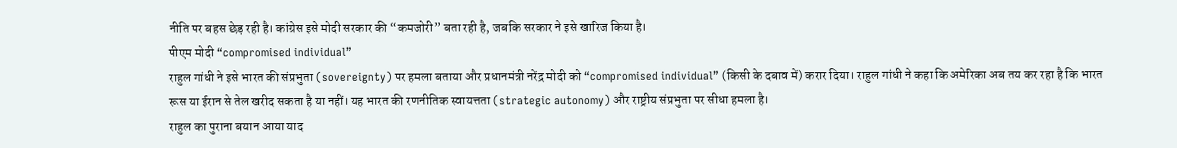नीति पर बहस छेड़ रही है। कांग्रेस इसे मोदी सरकार की “कमजोरी” बता रही है, जबकि सरकार ने इसे खारिज किया है।
पीएम मोदी “compromised individual”
राहुल गांधी ने इसे भारत की संप्रभुता (sovereignty) पर हमला बताया और प्रधानमंत्री नरेंद्र मोदी को “compromised individual” (किसी के दबाव में) करार दिया। राहुल गांधी ने कहा कि अमेरिका अब तय कर रहा है कि भारत रूस या ईरान से तेल खरीद सकता है या नहीं। यह भारत की रणनीतिक स्वायत्तता (strategic autonomy) और राष्ट्रीय संप्रभुता पर सीधा हमला है।
राहुल का पुराना बयान आया याद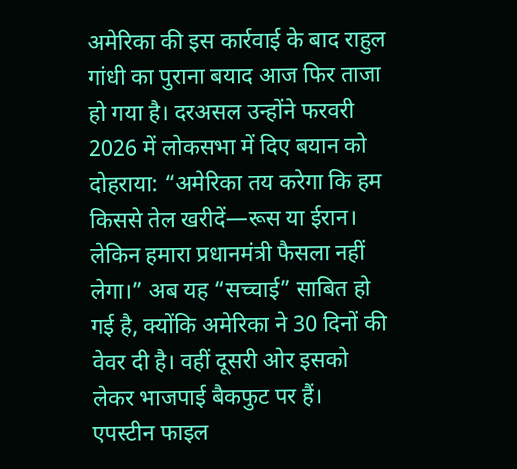अमेरिका की इस कार्रवाई के बाद राहुल गांधी का पुराना बयाद आज फिर ताजा हो गया है। दरअसल उन्होंने फरवरी 2026 में लोकसभा में दिए बयान को दोहराया: “अमेरिका तय करेगा कि हम किससे तेल खरीदें—रूस या ईरान। लेकिन हमारा प्रधानमंत्री फैसला नहीं लेगा।” अब यह “सच्चाई” साबित हो गई है, क्योंकि अमेरिका ने 30 दिनों की वेवर दी है। वहीं दूसरी ओर इसको लेकर भाजपाई बैकफुट पर हैं।
एपस्टीन फाइल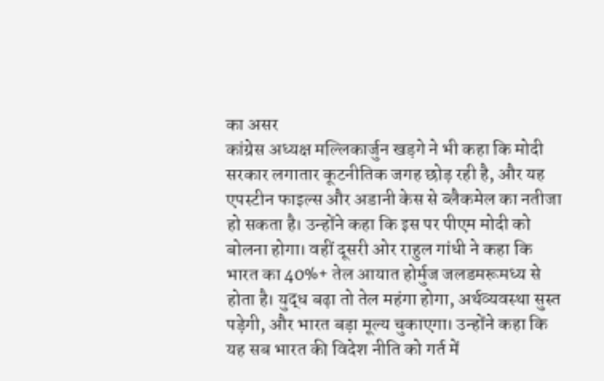का असर
कांग्रेस अध्यक्ष मल्लिकार्जुन खड़गे ने भी कहा कि मोदी सरकार लगातार कूटनीतिक जगह छोड़ रही है, और यह एपस्टीन फाइल्स और अडानी केस से ब्लैकमेल का नतीजा हो सकता है। उन्होंने कहा कि इस पर पीएम मोदी को बोलना होगा। वहीं दूसरी ओर राहुल गांधी ने कहा कि भारत का 40%+ तेल आयात होर्मुज जलडमरूमध्य से होता है। युद्ध बढ़ा तो तेल महंगा होगा, अर्थव्यवस्था सुस्त पड़ेगी, और भारत बड़ा मूल्य चुकाएगा। उन्होंने कहा कि यह सब भारत की विदेश नीति को गर्त में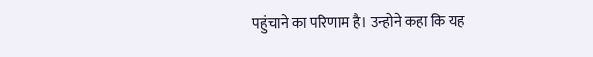पहुंचाने का परिणाम है। उन्होने कहा कि यह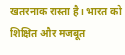खतरनाक रास्ता है। भारत को शिक्षित और मजबूत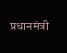प्रधानमंत्री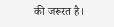की जरूरत है।